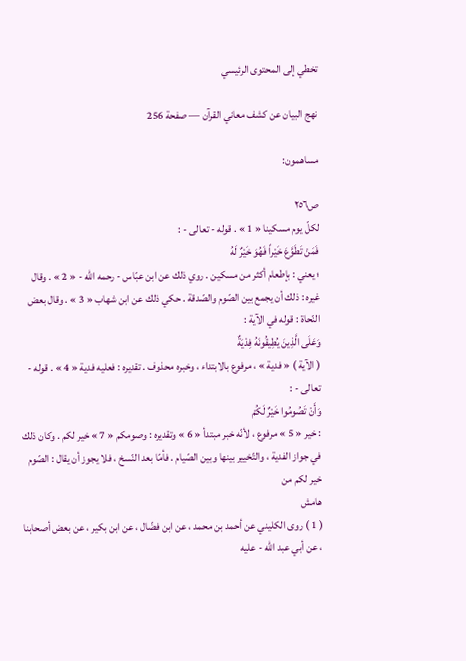تخطي إلى المحتوى الرئيسي

نهج البيان عن كشف معاني القرآن — صفحة 256

مساهمون:

ص٢٥٦
لكلّ يوم مسكينا « 1 » . قوله - تعالى - :
فَمَنْ تَطَوَّعَ خَيْراً فَهُوَ خَيْرٌ لَهُ
؛ يعني : بإطعام أكثر من مسكين . روي ذلك عن ابن عبّاس - رحمه اللّه - « 2 » . وقال غيره : ذلك أن يجمع بين الصّوم والصّدقة . حكي ذلك عن ابن شهاب « 3 » . وقال بعض النّحاة : قوله في الآية :
وَعَلَى الَّذِينَ يُطِيقُونَهُ فِدْيَةٌ
( الآية ) « فدية » ، مرفوع بالابتداء ، وخبره محذوف . تقديره : فعليه فدية « 4 » . قوله - تعالى - :
وَأَنْ تَصُومُوا خَيْرٌ لَكُمْ
: خير « 5 » مرفوع ، لأنّه خبر مبتدأ « 6 » وتقديره : وصومكم « 7 » خير لكم . وكان ذلك في جواز الفدية ، والتّخيير بينها وبين الصّيام . فأمّا بعد النّسخ ، فلا يجوز أن يقال : الصّوم خير لكم من
هامش
( 1 ) روى الكليني عن أحمد بن محمد ، عن ابن فضّال ، عن ابن بكير ، عن بعض أصحابنا ، عن أبي عبد اللّه - عليه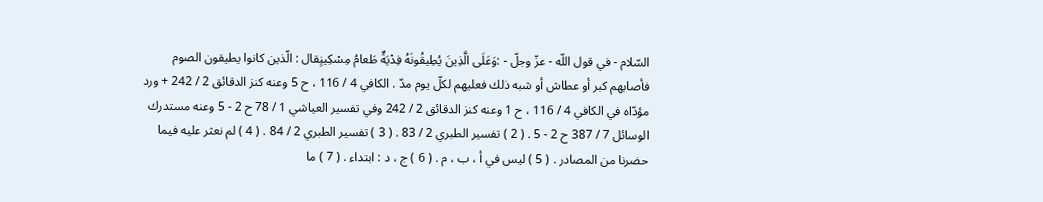السّلام - في قول اللّه - عزّ وجلّ - :وَعَلَى الَّذِينَ يُطِيقُونَهُ فِدْيَةٌ طَعامُ مِسْكِينٍقال : الّذين كانوا يطيقون الصوم فأصابهم كبر أو عطاش أو شبه ذلك فعليهم لكلّ يوم مدّ . الكافي 4 / 116 ، ح 5 وعنه كنز الدقائق 2 / 242 + ورد مؤدّاه في الكافي 4 / 116 ، ح 1 وعنه كنز الدقائق 2 / 242 وفي تفسير العياشي 1 / 78 ح 2 - 5 وعنه مستدرك الوسائل 7 / 387 ح 2 - 5 . ( 2 ) تفسير الطبري 2 / 83 . ( 3 ) تفسير الطبري 2 / 84 . ( 4 ) لم نعثر عليه فيما حضرنا من المصادر . ( 5 ) ليس في أ ، ب ، م . ( 6 ) ج ، د : ابتداء . ( 7 ) ما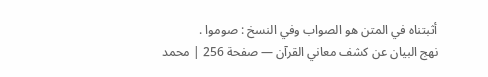أثبتناه في المتن هو الصواب وفي النسخ : صوموا .
نهج البيان عن كشف معاني القرآن — صفحة 256 | محمد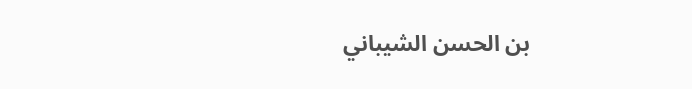بن الحسن الشيباني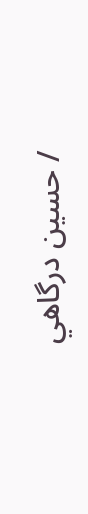/ حسين درگاهي